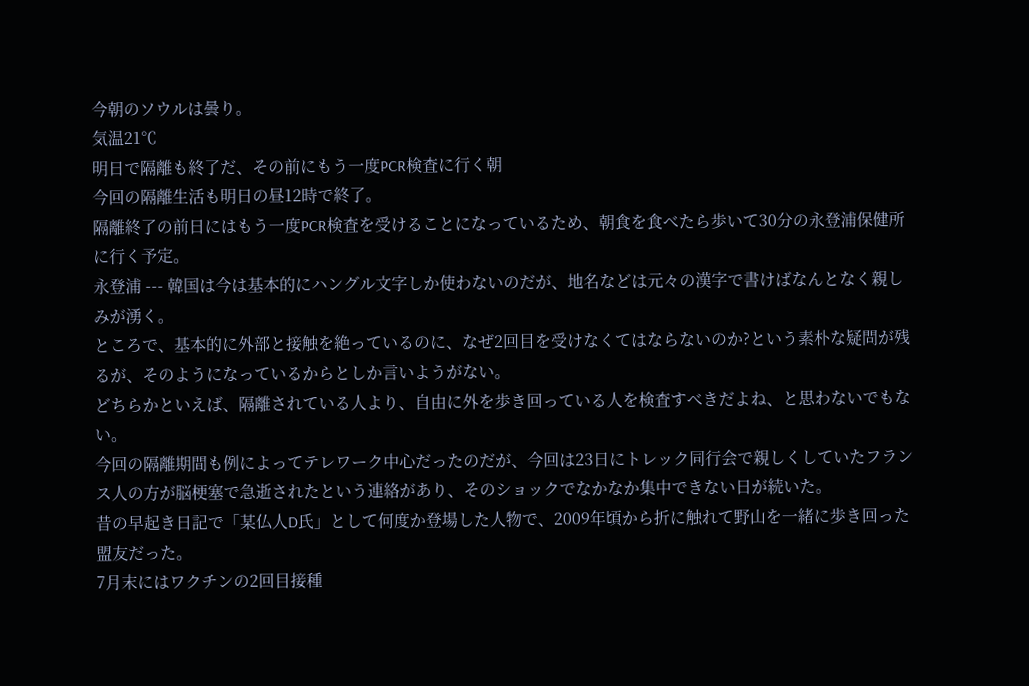今朝のソウルは曇り。
気温21℃
明日で隔離も終了だ、その前にもう一度PCR検査に行く朝
今回の隔離生活も明日の昼12時で終了。
隔離終了の前日にはもう一度PCR検査を受けることになっているため、朝食を食べたら歩いて30分の永登浦保健所に行く予定。
永登浦 --- 韓国は今は基本的にハングル文字しか使わないのだが、地名などは元々の漢字で書けばなんとなく親しみが湧く。
ところで、基本的に外部と接触を絶っているのに、なぜ2回目を受けなくてはならないのか?という素朴な疑問が残るが、そのようになっているからとしか言いようがない。
どちらかといえば、隔離されている人より、自由に外を歩き回っている人を検査すべきだよね、と思わないでもない。
今回の隔離期間も例によってテレワーク中心だったのだが、今回は23日にトレック同行会で親しくしていたフランス人の方が脳梗塞で急逝されたという連絡があり、そのショックでなかなか集中できない日が続いた。
昔の早起き日記で「某仏人D氏」として何度か登場した人物で、2009年頃から折に触れて野山を一緒に歩き回った盟友だった。
7月末にはワクチンの2回目接種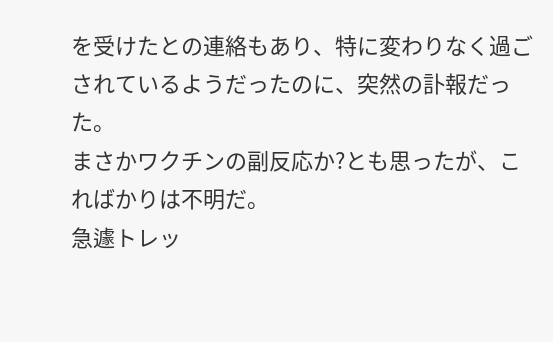を受けたとの連絡もあり、特に変わりなく過ごされているようだったのに、突然の訃報だった。
まさかワクチンの副反応か?とも思ったが、こればかりは不明だ。
急遽トレッ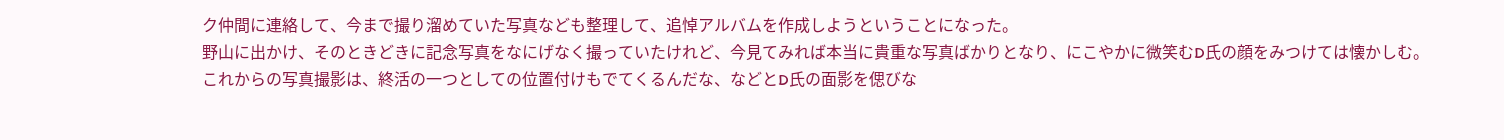ク仲間に連絡して、今まで撮り溜めていた写真なども整理して、追悼アルバムを作成しようということになった。
野山に出かけ、そのときどきに記念写真をなにげなく撮っていたけれど、今見てみれば本当に貴重な写真ばかりとなり、にこやかに微笑むD氏の顔をみつけては懐かしむ。
これからの写真撮影は、終活の一つとしての位置付けもでてくるんだな、などとD氏の面影を偲びな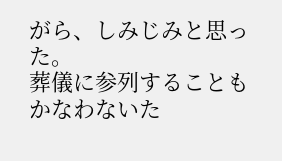がら、しみじみと思った。
葬儀に参列することもかなわないた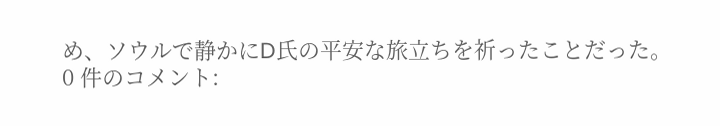め、ソウルで静かにD氏の平安な旅立ちを祈ったことだった。
0 件のコメント: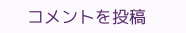コメントを投稿